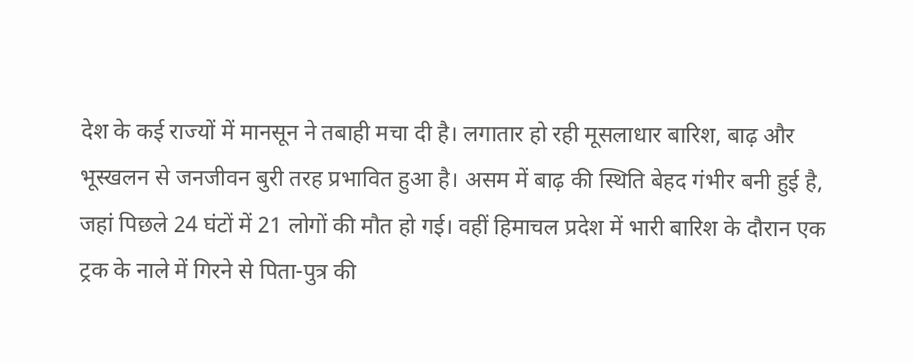देश के कई राज्यों में मानसून ने तबाही मचा दी है। लगातार हो रही मूसलाधार बारिश, बाढ़ और भूस्खलन से जनजीवन बुरी तरह प्रभावित हुआ है। असम में बाढ़ की स्थिति बेहद गंभीर बनी हुई है, जहां पिछले 24 घंटों में 21 लोगों की मौत हो गई। वहीं हिमाचल प्रदेश में भारी बारिश के दौरान एक ट्रक के नाले में गिरने से पिता-पुत्र की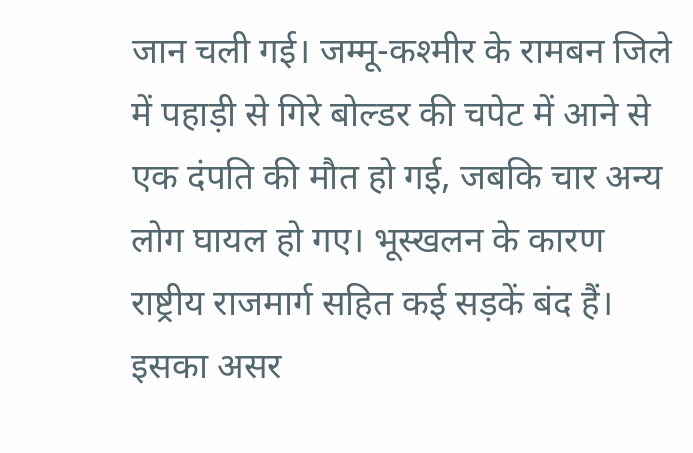जान चली गई। जम्मू-कश्मीर के रामबन जिले में पहाड़ी से गिरे बोल्डर की चपेट में आने से एक दंपति की मौत हो गई, जबकि चार अन्य लोग घायल हो गए। भूस्खलन के कारण राष्ट्रीय राजमार्ग सहित कई सड़कें बंद हैं। इसका असर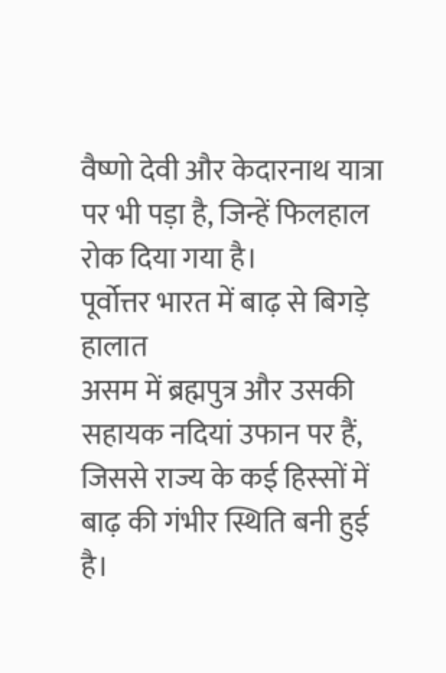वैष्णो देवी और केदारनाथ यात्रा पर भी पड़ा है, जिन्हें फिलहाल रोक दिया गया है।
पूर्वोत्तर भारत में बाढ़ से बिगड़े हालात
असम में ब्रह्मपुत्र और उसकी सहायक नदियां उफान पर हैं, जिससे राज्य के कई हिस्सों में बाढ़ की गंभीर स्थिति बनी हुई है।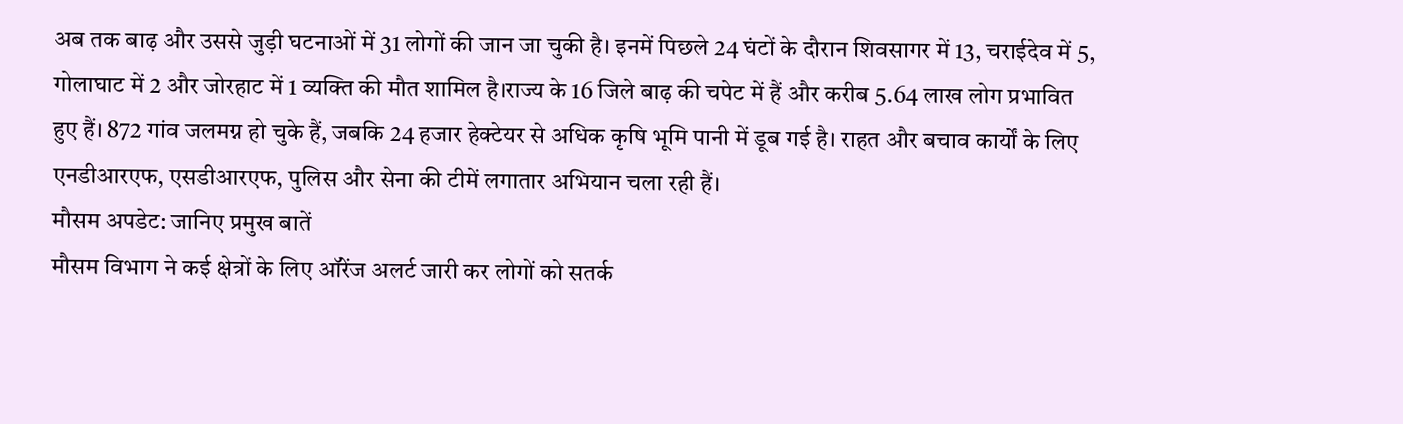अब तक बाढ़ और उससे जुड़ी घटनाओं में 31 लोगों की जान जा चुकी है। इनमें पिछले 24 घंटों के दौरान शिवसागर में 13, चराईदेव में 5, गोलाघाट में 2 और जोरहाट में 1 व्यक्ति की मौत शामिल है।राज्य के 16 जिले बाढ़ की चपेट में हैं और करीब 5.64 लाख लोग प्रभावित हुए हैं। 872 गांव जलमग्न हो चुके हैं, जबकि 24 हजार हेक्टेयर से अधिक कृषि भूमि पानी में डूब गई है। राहत और बचाव कार्यों के लिए एनडीआरएफ, एसडीआरएफ, पुलिस और सेना की टीमें लगातार अभियान चला रही हैं।
मौसम अपडेट: जानिए प्रमुख बातें
मौसम विभाग ने कई क्षेत्रों के लिए ऑरेंज अलर्ट जारी कर लोगों को सतर्क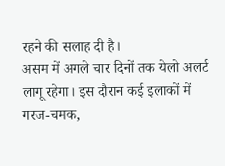रहने की सलाह दी है।
असम में अगले चार दिनों तक येलो अलर्ट लागू रहेगा। इस दौरान कई इलाकों में गरज-चमक,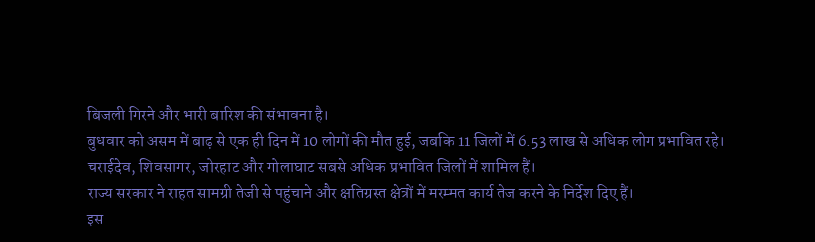बिजली गिरने और भारी बारिश की संभावना है।
बुधवार को असम में बाढ़ से एक ही दिन में 10 लोगों की मौत हुई, जबकि 11 जिलों में 6.53 लाख से अधिक लोग प्रभावित रहे।
चराईदेव, शिवसागर, जोरहाट और गोलाघाट सबसे अधिक प्रभावित जिलों में शामिल हैं।
राज्य सरकार ने राहत सामग्री तेजी से पहुंचाने और क्षतिग्रस्त क्षेत्रों में मरम्मत कार्य तेज करने के निर्देश दिए हैं।
इस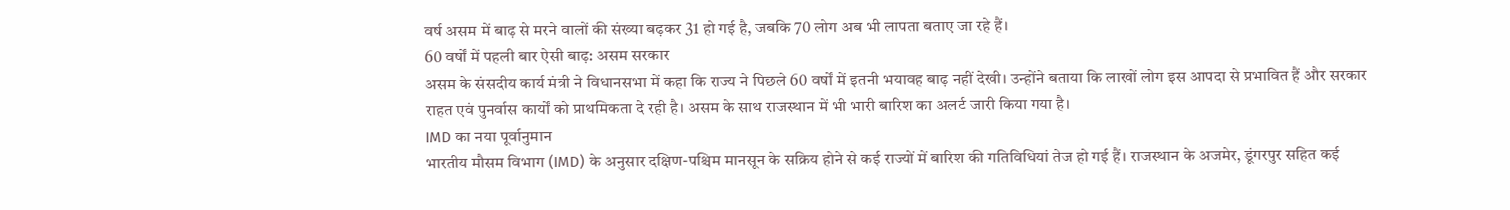वर्ष असम में बाढ़ से मरने वालों की संख्या बढ़कर 31 हो गई है, जबकि 70 लोग अब भी लापता बताए जा रहे हैं।
60 वर्षों में पहली बार ऐसी बाढ़: असम सरकार
असम के संसदीय कार्य मंत्री ने विधानसभा में कहा कि राज्य ने पिछले 60 वर्षों में इतनी भयावह बाढ़ नहीं देखी। उन्होंने बताया कि लाखों लोग इस आपदा से प्रभावित हैं और सरकार राहत एवं पुनर्वास कार्यों को प्राथमिकता दे रही है। असम के साथ राजस्थान में भी भारी बारिश का अलर्ट जारी किया गया है।
IMD का नया पूर्वानुमान
भारतीय मौसम विभाग (IMD) के अनुसार दक्षिण-पश्चिम मानसून के सक्रिय होने से कई राज्यों में बारिश की गतिविधियां तेज हो गई हैं। राजस्थान के अजमेर, डूंगरपुर सहित कई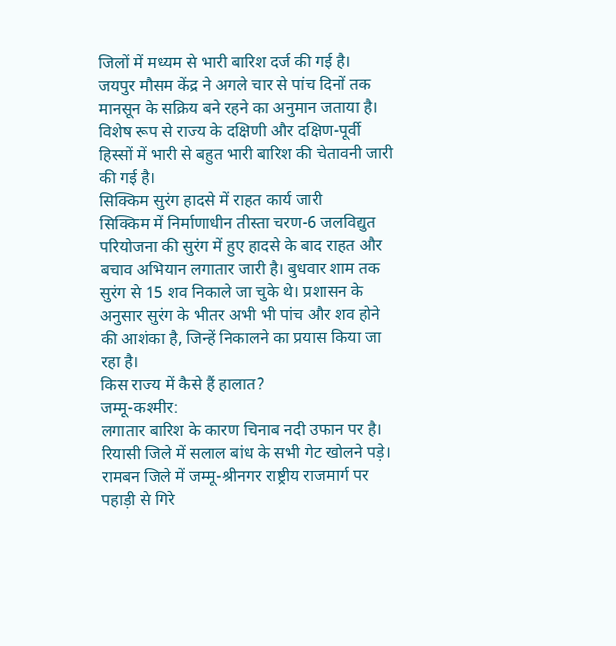जिलों में मध्यम से भारी बारिश दर्ज की गई है।
जयपुर मौसम केंद्र ने अगले चार से पांच दिनों तक मानसून के सक्रिय बने रहने का अनुमान जताया है। विशेष रूप से राज्य के दक्षिणी और दक्षिण-पूर्वी हिस्सों में भारी से बहुत भारी बारिश की चेतावनी जारी की गई है।
सिक्किम सुरंग हादसे में राहत कार्य जारी
सिक्किम में निर्माणाधीन तीस्ता चरण-6 जलविद्युत परियोजना की सुरंग में हुए हादसे के बाद राहत और बचाव अभियान लगातार जारी है। बुधवार शाम तक सुरंग से 15 शव निकाले जा चुके थे। प्रशासन के अनुसार सुरंग के भीतर अभी भी पांच और शव होने की आशंका है, जिन्हें निकालने का प्रयास किया जा रहा है।
किस राज्य में कैसे हैं हालात?
जम्मू-कश्मीर:
लगातार बारिश के कारण चिनाब नदी उफान पर है। रियासी जिले में सलाल बांध के सभी गेट खोलने पड़े। रामबन जिले में जम्मू-श्रीनगर राष्ट्रीय राजमार्ग पर पहाड़ी से गिरे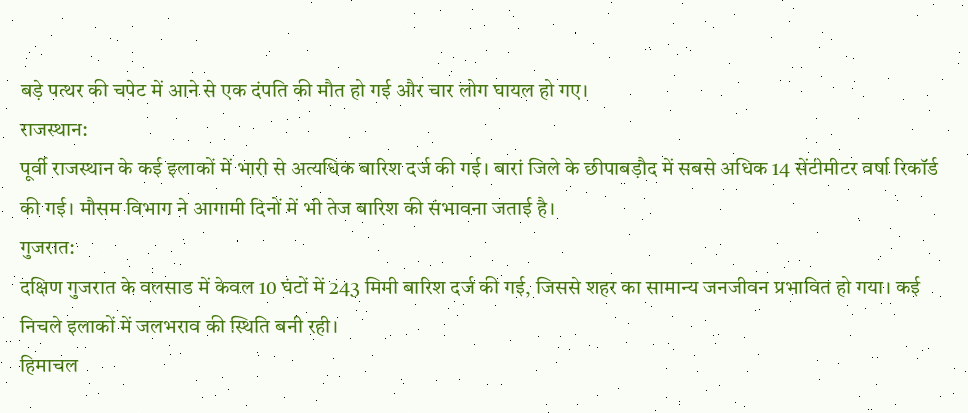बड़े पत्थर की चपेट में आने से एक दंपति की मौत हो गई और चार लोग घायल हो गए।
राजस्थान:
पूर्वी राजस्थान के कई इलाकों में भारी से अत्यधिक बारिश दर्ज की गई। बारां जिले के छीपाबड़ौद में सबसे अधिक 14 सेंटीमीटर वर्षा रिकॉर्ड की गई। मौसम विभाग ने आगामी दिनों में भी तेज बारिश की संभावना जताई है।
गुजरात:
दक्षिण गुजरात के वलसाड में केवल 10 घंटों में 243 मिमी बारिश दर्ज की गई, जिससे शहर का सामान्य जनजीवन प्रभावित हो गया। कई निचले इलाकों में जलभराव की स्थिति बनी रही।
हिमाचल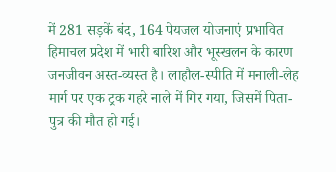में 281 सड़कें बंद, 164 पेयजल योजनाएं प्रभावित
हिमाचल प्रदेश में भारी बारिश और भूस्खलन के कारण जनजीवन अस्त-व्यस्त है। लाहौल-स्पीति में मनाली-लेह मार्ग पर एक ट्रक गहरे नाले में गिर गया, जिसमें पिता-पुत्र की मौत हो गई।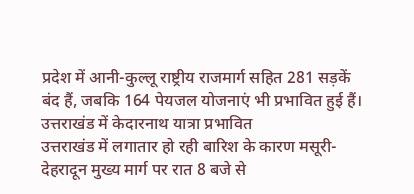प्रदेश में आनी-कुल्लू राष्ट्रीय राजमार्ग सहित 281 सड़कें बंद हैं, जबकि 164 पेयजल योजनाएं भी प्रभावित हुई हैं।
उत्तराखंड में केदारनाथ यात्रा प्रभावित
उत्तराखंड में लगातार हो रही बारिश के कारण मसूरी-देहरादून मुख्य मार्ग पर रात 8 बजे से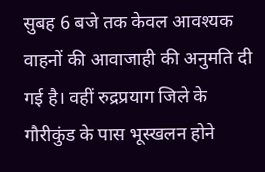सुबह 6 बजे तक केवल आवश्यक वाहनों की आवाजाही की अनुमति दी गई है। वहीं रुद्रप्रयाग जिले के गौरीकुंड के पास भूस्खलन होने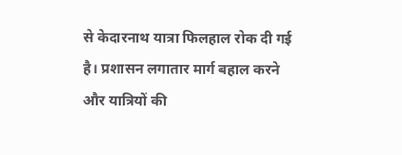से केदारनाथ यात्रा फिलहाल रोक दी गई है। प्रशासन लगातार मार्ग बहाल करने और यात्रियों की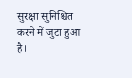सुरक्षा सुनिश्चित करने में जुटा हुआ है।